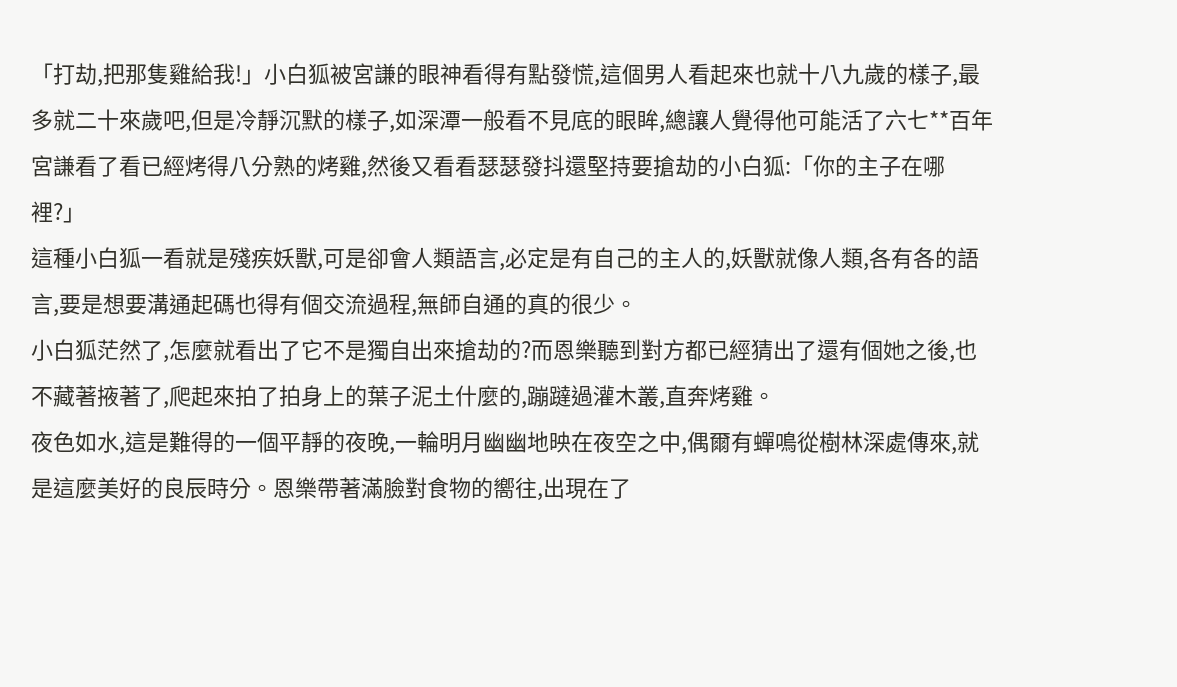「打劫,把那隻雞給我!」小白狐被宮謙的眼神看得有點發慌,這個男人看起來也就十八九歲的樣子,最多就二十來歲吧,但是冷靜沉默的樣子,如深潭一般看不見底的眼眸,總讓人覺得他可能活了六七**百年
宮謙看了看已經烤得八分熟的烤雞,然後又看看瑟瑟發抖還堅持要搶劫的小白狐:「你的主子在哪裡?」
這種小白狐一看就是殘疾妖獸,可是卻會人類語言,必定是有自己的主人的,妖獸就像人類,各有各的語言,要是想要溝通起碼也得有個交流過程,無師自通的真的很少。
小白狐茫然了,怎麼就看出了它不是獨自出來搶劫的?而恩樂聽到對方都已經猜出了還有個她之後,也不藏著掖著了,爬起來拍了拍身上的葉子泥土什麼的,蹦躂過灌木叢,直奔烤雞。
夜色如水,這是難得的一個平靜的夜晚,一輪明月幽幽地映在夜空之中,偶爾有蟬鳴從樹林深處傳來,就是這麼美好的良辰時分。恩樂帶著滿臉對食物的嚮往,出現在了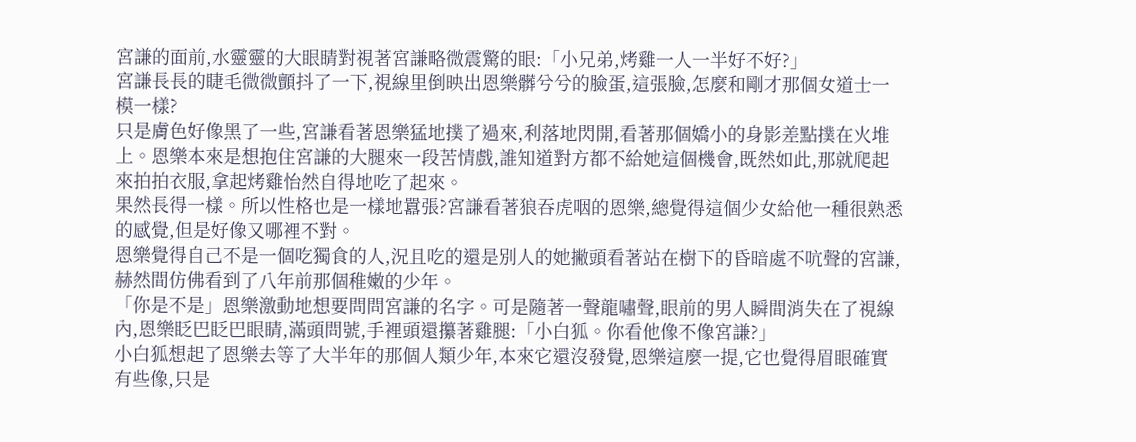宮謙的面前,水靈靈的大眼睛對視著宮謙略微震驚的眼:「小兄弟,烤雞一人一半好不好?」
宮謙長長的睫毛微微顫抖了一下,視線里倒映出恩樂髒兮兮的臉蛋,這張臉,怎麼和剛才那個女道士一模一樣?
只是膚色好像黑了一些,宮謙看著恩樂猛地撲了過來,利落地閃開,看著那個嬌小的身影差點撲在火堆上。恩樂本來是想抱住宮謙的大腿來一段苦情戲,誰知道對方都不給她這個機會,既然如此,那就爬起來拍拍衣服,拿起烤雞怡然自得地吃了起來。
果然長得一樣。所以性格也是一樣地囂張?宮謙看著狼吞虎咽的恩樂,總覺得這個少女給他一種很熟悉的感覺,但是好像又哪裡不對。
恩樂覺得自己不是一個吃獨食的人,況且吃的還是別人的她撇頭看著站在樹下的昏暗處不吭聲的宮謙,赫然間仿佛看到了八年前那個稚嫩的少年。
「你是不是」恩樂激動地想要問問宮謙的名字。可是隨著一聲龍嘯聲,眼前的男人瞬間消失在了視線內,恩樂眨巴眨巴眼睛,滿頭問號,手裡頭還攥著雞腿:「小白狐。你看他像不像宮謙?」
小白狐想起了恩樂去等了大半年的那個人類少年,本來它還沒發覺,恩樂這麼一提,它也覺得眉眼確實有些像,只是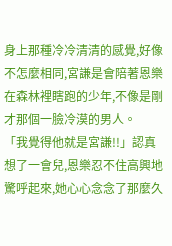身上那種冷冷清清的感覺,好像不怎麼相同,宮謙是會陪著恩樂在森林裡瞎跑的少年,不像是剛才那個一臉冷漠的男人。
「我覺得他就是宮謙!!」認真想了一會兒,恩樂忍不住高興地驚呼起來,她心心念念了那麼久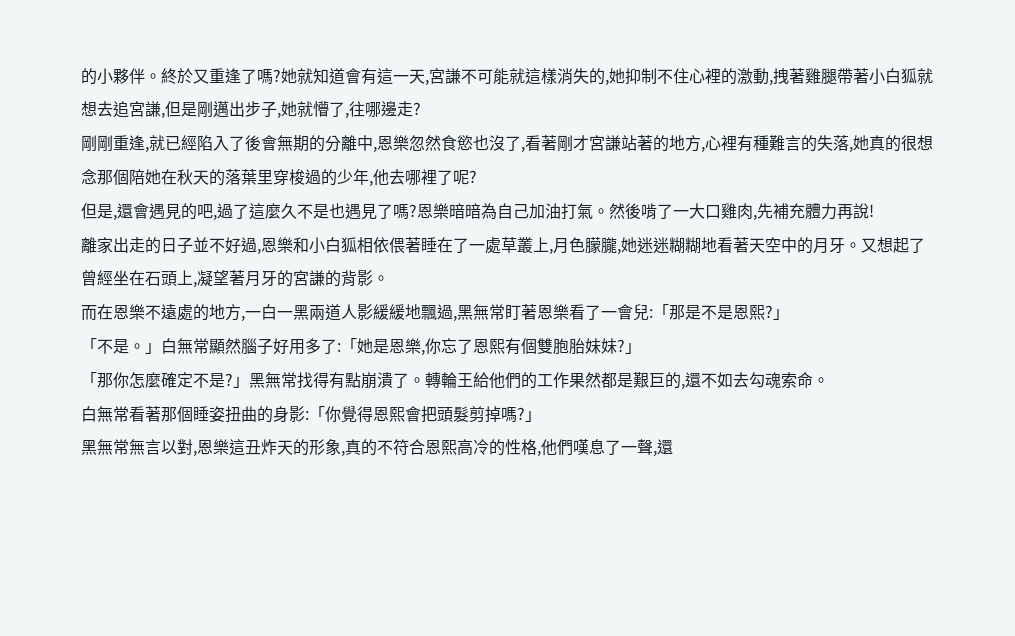的小夥伴。終於又重逢了嗎?她就知道會有這一天,宮謙不可能就這樣消失的,她抑制不住心裡的激動,拽著雞腿帶著小白狐就想去追宮謙,但是剛邁出步子,她就懵了,往哪邊走?
剛剛重逢,就已經陷入了後會無期的分離中,恩樂忽然食慾也沒了,看著剛才宮謙站著的地方,心裡有種難言的失落,她真的很想念那個陪她在秋天的落葉里穿梭過的少年,他去哪裡了呢?
但是,還會遇見的吧,過了這麼久不是也遇見了嗎?恩樂暗暗為自己加油打氣。然後啃了一大口雞肉,先補充體力再說!
離家出走的日子並不好過,恩樂和小白狐相依偎著睡在了一處草叢上,月色朦朧,她迷迷糊糊地看著天空中的月牙。又想起了曾經坐在石頭上,凝望著月牙的宮謙的背影。
而在恩樂不遠處的地方,一白一黑兩道人影緩緩地飄過,黑無常盯著恩樂看了一會兒:「那是不是恩熙?」
「不是。」白無常顯然腦子好用多了:「她是恩樂,你忘了恩熙有個雙胞胎妹妹?」
「那你怎麼確定不是?」黑無常找得有點崩潰了。轉輪王給他們的工作果然都是艱巨的,還不如去勾魂索命。
白無常看著那個睡姿扭曲的身影:「你覺得恩熙會把頭髮剪掉嗎?」
黑無常無言以對,恩樂這丑炸天的形象,真的不符合恩熙高冷的性格,他們嘆息了一聲,還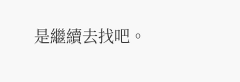是繼續去找吧。